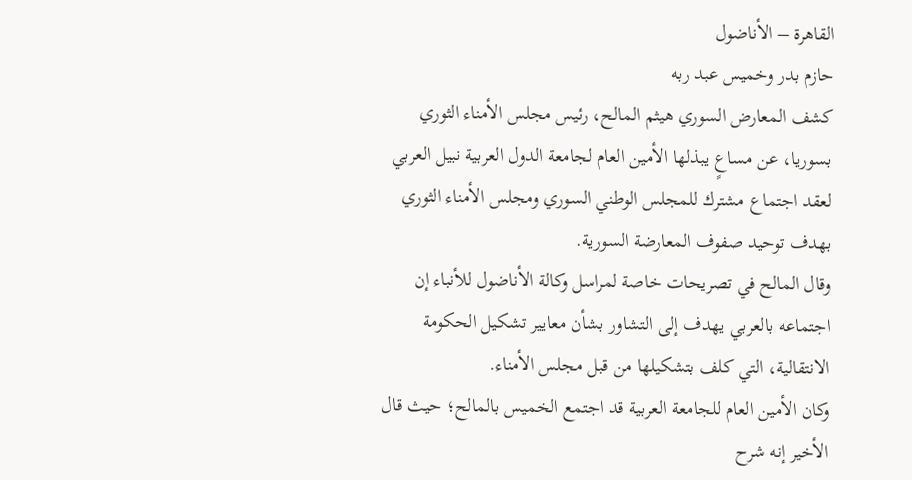القاهرة – الأناضول
حازم بدر وخميس عبد ربه
كشف المعارض السوري هيثم المالح، رئيس مجلس الأمناء الثوري بسوريا، عن مساعٍ يبذلها الأمين العام لجامعة الدول العربية نبيل العربي لعقد اجتماع مشترك للمجلس الوطني السوري ومجلس الأمناء الثوري بهدف توحيد صفوف المعارضة السورية.
وقال المالح في تصريحات خاصة لمراسل وكالة الأناضول للأنباء إن اجتماعه بالعربي يهدف إلى التشاور بشأن معايير تشكيل الحكومة الانتقالية، التي كلف بتشكيلها من قبل مجلس الأمناء.
وكان الأمين العام للجامعة العربية قد اجتمع الخميس بالمالح؛ حيث قال الأخير إنه شرح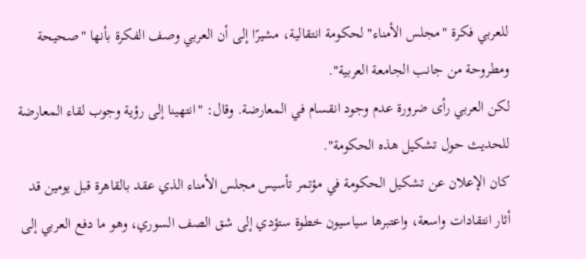للعربي فكرة "مجلس الأمناء" لحكومة انتقالية، مشيرًا إلى أن العربي وصف الفكرة بأنها "صحيحة ومطروحة من جانب الجامعة العربية".
لكن العربي رأى ضرورة عدم وجود انقسام في المعارضة. وقال: "انتهينا إلى رؤية وجوب لقاء المعارضة للحديث حول تشكيل هذه الحكومة".
كان الإعلان عن تشكيل الحكومة في مؤتمر تأسيس مجلس الأمناء الذي عقد بالقاهرة قبل يومين قد أثار انتقادات واسعة، واعتبرها سياسيون خطوة ستؤدي إلى شق الصف السوري، وهو ما دفع العربي إلى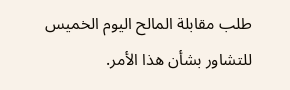طلب مقابلة المالح اليوم الخميس للتشاور بشأن هذا الأمر.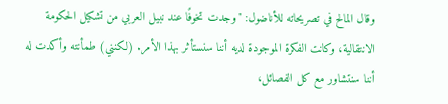وقال المالح في تصريحاته للأناضول: "وجدت تخوفًا عند نبيل العربي من تشكيل الحكومة الانتقالية، وكانت الفكرة الموجودة لديه أننا سنستأثر بهذا الأمر. (لكنني) طمأنته وأكدت له أننا سنتشاور مع كل الفصائل،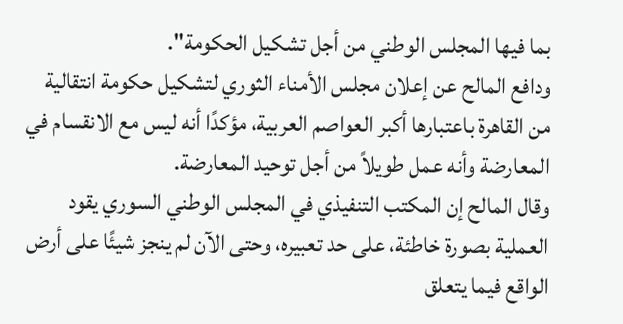بما فيها المجلس الوطني من أجل تشكيل الحكومة".
ودافع المالح عن إعلان مجلس الأمناء الثوري لتشكيل حكومة انتقالية من القاهرة باعتبارها أكبر العواصم العربية، مؤكدًا أنه ليس مع الانقسام في المعارضة وأنه عمل طويلاً من أجل توحيد المعارضة.
وقال المالح إن المكتب التنفيذي في المجلس الوطني السوري يقود العملية بصورة خاطئة، على حد تعبيره، وحتى الآن لم ينجز شيئًا على أرض الواقع فيما يتعلق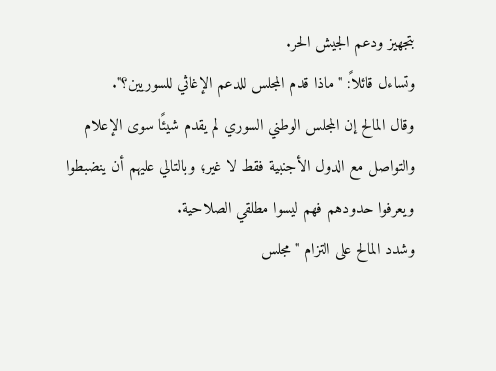بتجهيز ودعم الجيش الحر.
وتساءل قائلاً: "ماذا قدم المجلس للدعم الإغاثي للسوريين؟".
وقال المالح إن المجلس الوطني السوري لم يقدم شيئًا سوى الإعلام والتواصل مع الدول الأجنبية فقط لا غير؛ وبالتالي عليهم أن ينضبطوا ويعرفوا حدودهم فهم ليسوا مطلقي الصلاحية.
وشدد المالح على التزام "مجلس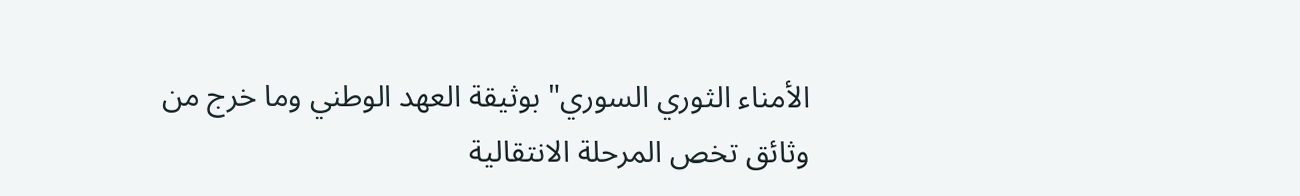الأمناء الثوري السوري" بوثيقة العهد الوطني وما خرج من وثائق تخص المرحلة الانتقالية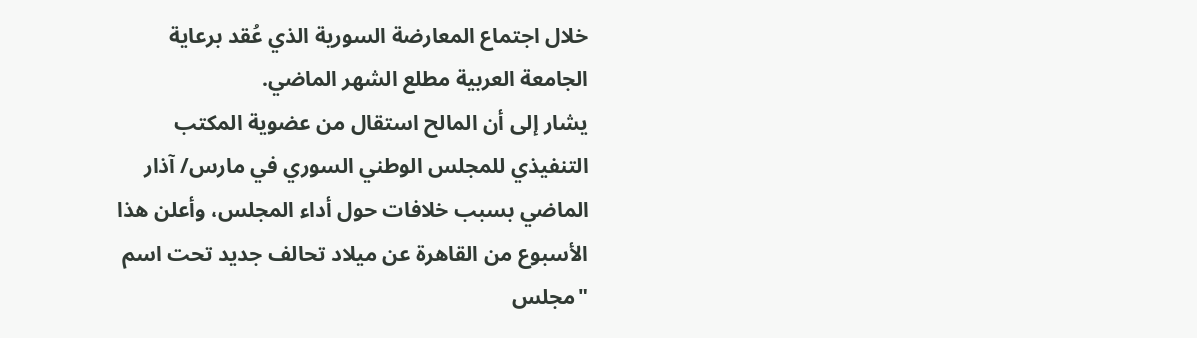خلال اجتماع المعارضة السورية الذي عُقد برعاية الجامعة العربية مطلع الشهر الماضي.
يشار إلى أن المالح استقال من عضوية المكتب التنفيذي للمجلس الوطني السوري في مارس/ آذار الماضي بسبب خلافات حول أداء المجلس، وأعلن هذا الأسبوع من القاهرة عن ميلاد تحالف جديد تحت اسم "مجلس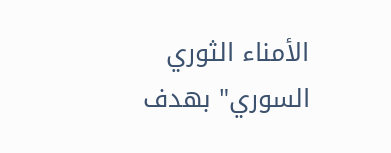الأمناء الثوري السوري" بهدف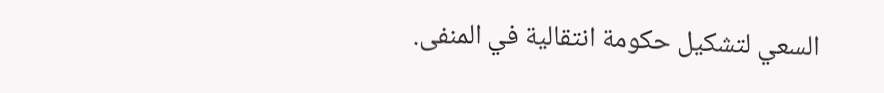السعي لتشكيل حكومة انتقالية في المنفى.